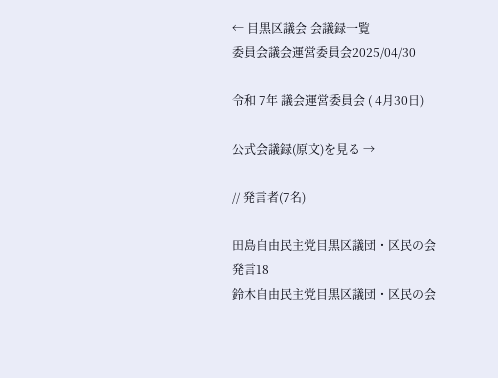← 目黒区議会 会議録一覧
委員会議会運営委員会2025/04/30

令和 7年 議会運営委員会 ( 4月30日)

公式会議録(原文)を見る →

// 発言者(7名)

田島自由民主党目黒区議団・区民の会
発言18
鈴木自由民主党目黒区議団・区民の会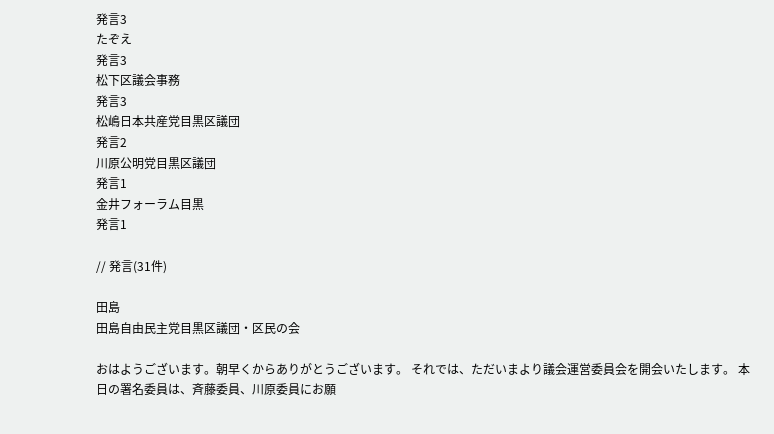発言3
たぞえ
発言3
松下区議会事務
発言3
松嶋日本共産党目黒区議団
発言2
川原公明党目黒区議団
発言1
金井フォーラム目黒
発言1

// 発言(31件)

田島
田島自由民主党目黒区議団・区民の会

おはようございます。朝早くからありがとうございます。 それでは、ただいまより議会運営委員会を開会いたします。 本日の署名委員は、斉藤委員、川原委員にお願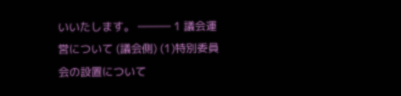いいたします。 ――― 1 議会運営について (議会側) (1)特別委員会の設置について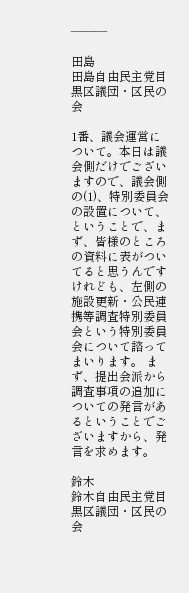―――

田島
田島自由民主党目黒区議団・区民の会

1番、議会運営について。本日は議会側だけでございますので、議会側の(1)、特別委員会の設置について、ということで、まず、皆様のところの資料に表がついてると思うんですけれども、左側の施設更新・公民連携等調査特別委員会という特別委員会について諮ってまいります。 まず、提出会派から調査事項の追加についての発言があるということでございますから、発言を求めます。

鈴木
鈴木自由民主党目黒区議団・区民の会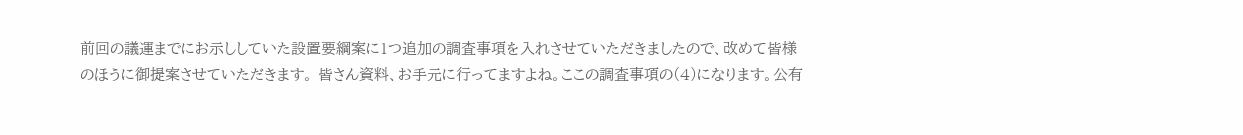前回の議運までにお示ししていた設置要綱案に1つ追加の調査事項を入れさせていただきましたので、改めて皆様のほうに御提案させていただきます。 皆さん資料、お手元に行ってますよね。ここの調査事項の(4)になります。公有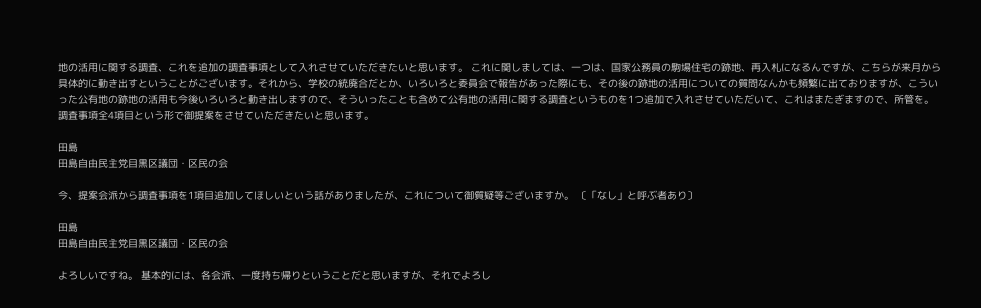地の活用に関する調査、これを追加の調査事項として入れさせていただきたいと思います。 これに関しましては、一つは、国家公務員の駒場住宅の跡地、再入札になるんですが、こちらが来月から具体的に動き出すということがございます。それから、学校の統廃合だとか、いろいろと委員会で報告があった際にも、その後の跡地の活用についての質問なんかも頻繁に出ておりますが、こういった公有地の跡地の活用も今後いろいろと動き出しますので、そういったことも含めて公有地の活用に関する調査というものを1つ追加で入れさせていただいて、これはまたぎますので、所管を。調査事項全4項目という形で御提案をさせていただきたいと思います。

田島
田島自由民主党目黒区議団・区民の会

今、提案会派から調査事項を1項目追加してほしいという話がありましたが、これについて御質疑等ございますか。 〔「なし」と呼ぶ者あり〕

田島
田島自由民主党目黒区議団・区民の会

よろしいですね。 基本的には、各会派、一度持ち帰りということだと思いますが、それでよろし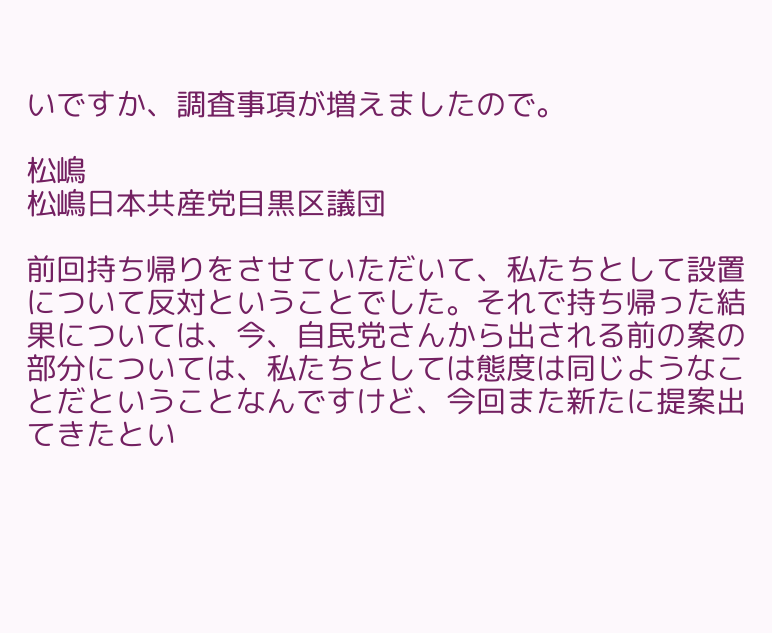いですか、調査事項が増えましたので。

松嶋
松嶋日本共産党目黒区議団

前回持ち帰りをさせていただいて、私たちとして設置について反対ということでした。それで持ち帰った結果については、今、自民党さんから出される前の案の部分については、私たちとしては態度は同じようなことだということなんですけど、今回また新たに提案出てきたとい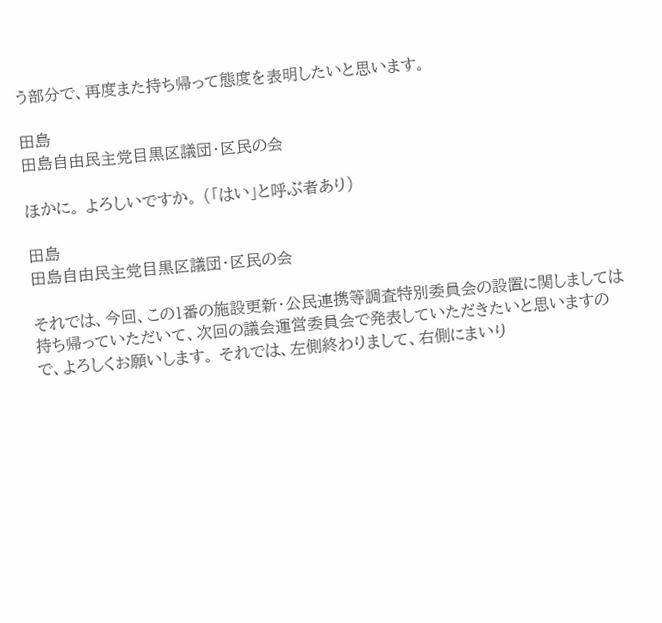う部分で、再度また持ち帰って態度を表明したいと思います。

田島
田島自由民主党目黒区議団・区民の会

ほかに。 よろしいですか。 (「はい」と呼ぶ者あり)

田島
田島自由民主党目黒区議団・区民の会

それでは、今回、この1番の施設更新・公民連携等調査特別委員会の設置に関しましては持ち帰っていただいて、次回の議会運営委員会で発表していただきたいと思いますので、よろしくお願いします。 それでは、左側終わりまして、右側にまいり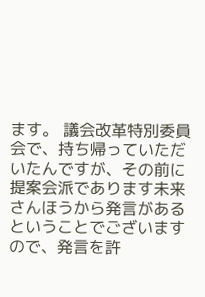ます。 議会改革特別委員会で、持ち帰っていただいたんですが、その前に提案会派であります未来さんほうから発言があるということでございますので、発言を許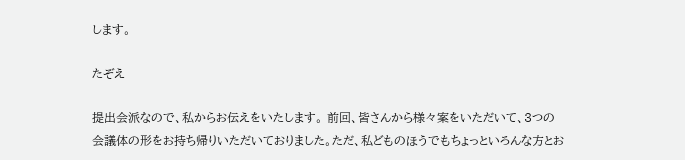します。

たぞえ

提出会派なので、私からお伝えをいたします。 前回、皆さんから様々案をいただいて、3つの会議体の形をお持ち帰りいただいておりました。ただ、私どものほうでもちょっといろんな方とお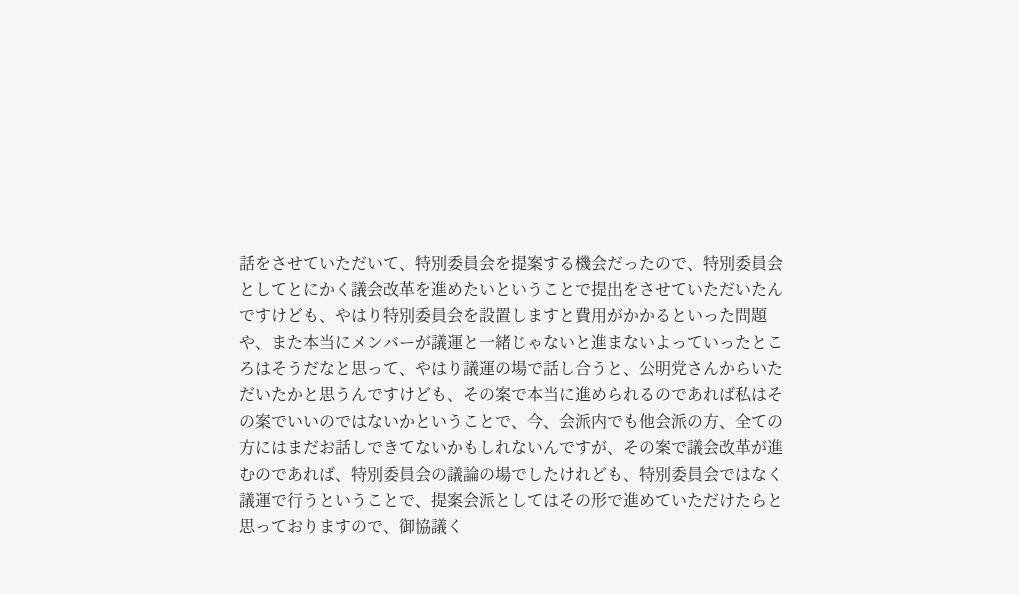話をさせていただいて、特別委員会を提案する機会だったので、特別委員会としてとにかく議会改革を進めたいということで提出をさせていただいたんですけども、やはり特別委員会を設置しますと費用がかかるといった問題や、また本当にメンバーが議運と一緒じゃないと進まないよっていったところはそうだなと思って、やはり議運の場で話し合うと、公明党さんからいただいたかと思うんですけども、その案で本当に進められるのであれば私はその案でいいのではないかということで、今、会派内でも他会派の方、全ての方にはまだお話しできてないかもしれないんですが、その案で議会改革が進むのであれば、特別委員会の議論の場でしたけれども、特別委員会ではなく議運で行うということで、提案会派としてはその形で進めていただけたらと思っておりますので、御協議く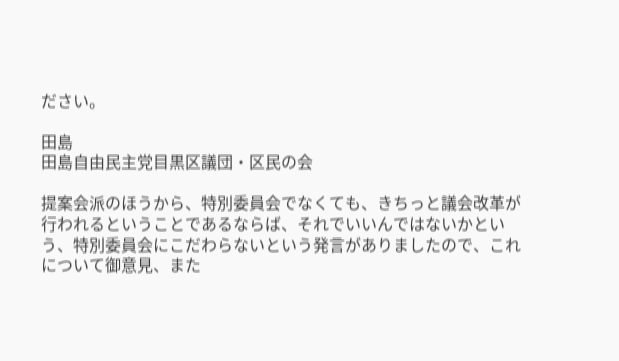ださい。

田島
田島自由民主党目黒区議団・区民の会

提案会派のほうから、特別委員会でなくても、きちっと議会改革が行われるということであるならば、それでいいんではないかという、特別委員会にこだわらないという発言がありましたので、これについて御意見、また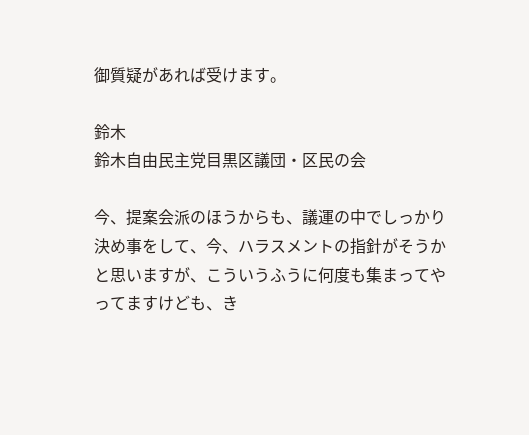御質疑があれば受けます。

鈴木
鈴木自由民主党目黒区議団・区民の会

今、提案会派のほうからも、議運の中でしっかり決め事をして、今、ハラスメントの指針がそうかと思いますが、こういうふうに何度も集まってやってますけども、き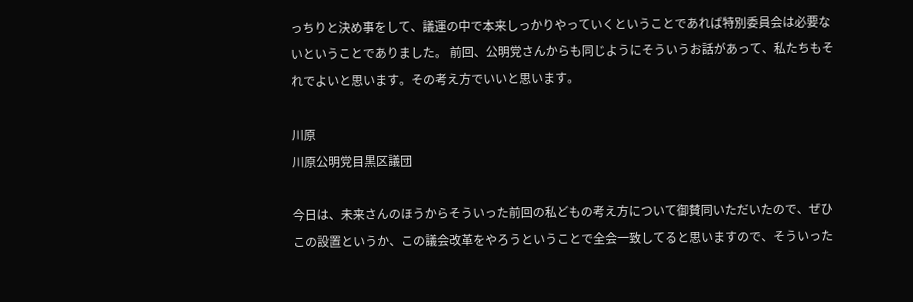っちりと決め事をして、議運の中で本来しっかりやっていくということであれば特別委員会は必要ないということでありました。 前回、公明党さんからも同じようにそういうお話があって、私たちもそれでよいと思います。その考え方でいいと思います。

川原
川原公明党目黒区議団

今日は、未来さんのほうからそういった前回の私どもの考え方について御賛同いただいたので、ぜひこの設置というか、この議会改革をやろうということで全会一致してると思いますので、そういった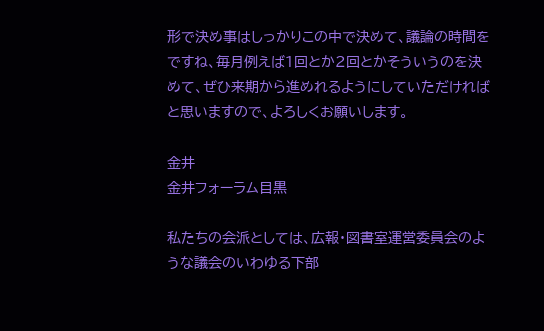形で決め事はしっかりこの中で決めて、議論の時間をですね、毎月例えば1回とか2回とかそういうのを決めて、ぜひ来期から進めれるようにしていただければと思いますので、よろしくお願いします。

金井
金井フォーラム目黒

私たちの会派としては、広報・図書室運営委員会のような議会のいわゆる下部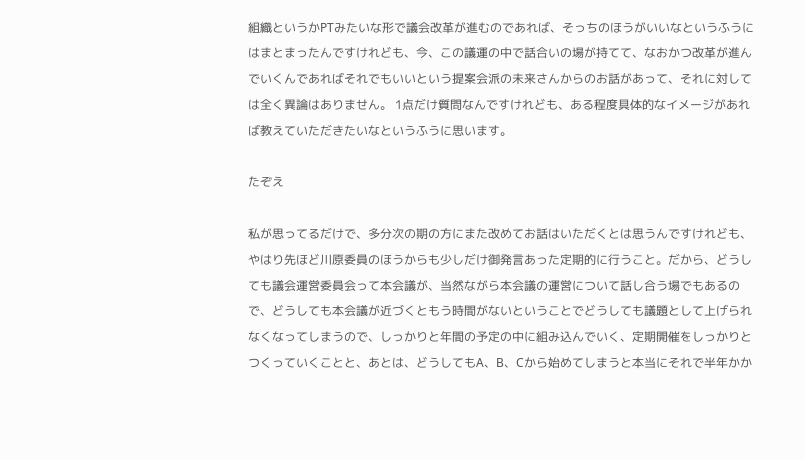組織というかPTみたいな形で議会改革が進むのであれば、そっちのほうがいいなというふうにはまとまったんですけれども、今、この議運の中で話合いの場が持てて、なおかつ改革が進んでいくんであればそれでもいいという提案会派の未来さんからのお話があって、それに対しては全く異論はありません。 1点だけ質問なんですけれども、ある程度具体的なイメージがあれば教えていただきたいなというふうに思います。

たぞえ

私が思ってるだけで、多分次の期の方にまた改めてお話はいただくとは思うんですけれども、やはり先ほど川原委員のほうからも少しだけ御発言あった定期的に行うこと。だから、どうしても議会運営委員会って本会議が、当然ながら本会議の運営について話し合う場でもあるので、どうしても本会議が近づくともう時間がないということでどうしても議題として上げられなくなってしまうので、しっかりと年間の予定の中に組み込んでいく、定期開催をしっかりとつくっていくことと、あとは、どうしてもA、B、Cから始めてしまうと本当にそれで半年かか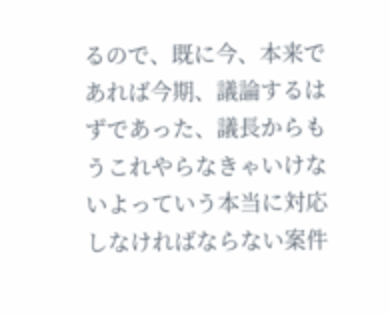るので、既に今、本来であれば今期、議論するはずであった、議長からもうこれやらなきゃいけないよっていう本当に対応しなければならない案件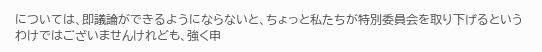については、即議論ができるようにならないと、ちょっと私たちが特別委員会を取り下げるというわけではございませんけれども、強く申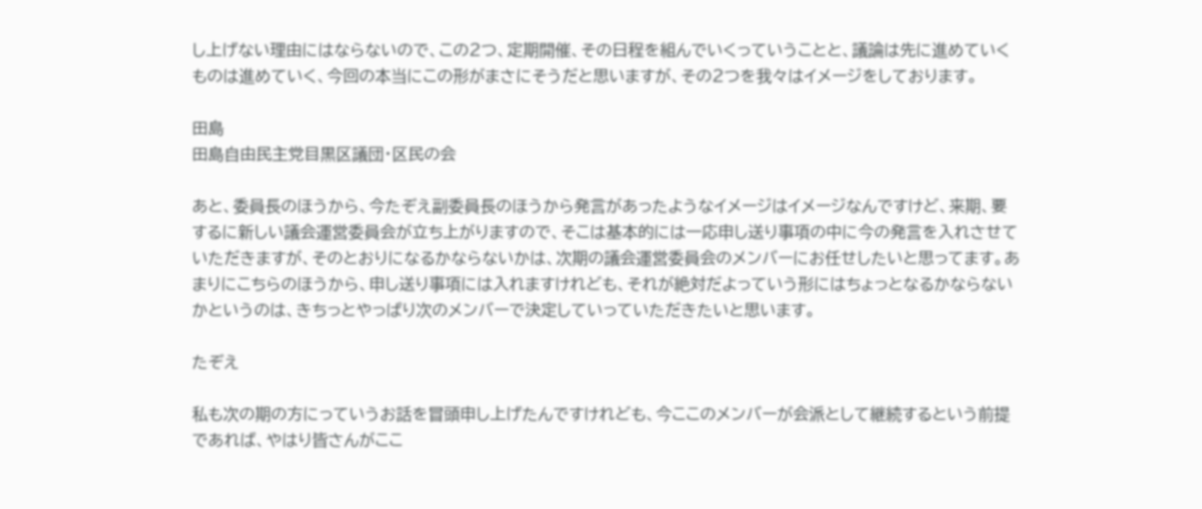し上げない理由にはならないので、この2つ、定期開催、その日程を組んでいくっていうことと、議論は先に進めていくものは進めていく、今回の本当にこの形がまさにそうだと思いますが、その2つを我々はイメージをしております。

田島
田島自由民主党目黒区議団・区民の会

あと、委員長のほうから、今たぞえ副委員長のほうから発言があったようなイメージはイメージなんですけど、来期、要するに新しい議会運営委員会が立ち上がりますので、そこは基本的には一応申し送り事項の中に今の発言を入れさせていただきますが、そのとおりになるかならないかは、次期の議会運営委員会のメンバーにお任せしたいと思ってます。あまりにこちらのほうから、申し送り事項には入れますけれども、それが絶対だよっていう形にはちょっとなるかならないかというのは、きちっとやっぱり次のメンバーで決定していっていただきたいと思います。

たぞえ

私も次の期の方にっていうお話を冒頭申し上げたんですけれども、今ここのメンバーが会派として継続するという前提であれば、やはり皆さんがここ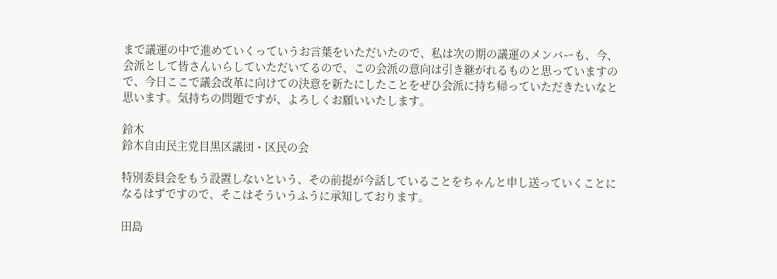まで議運の中で進めていくっていうお言葉をいただいたので、私は次の期の議運のメンバーも、今、会派として皆さんいらしていただいてるので、この会派の意向は引き継がれるものと思っていますので、今日ここで議会改革に向けての決意を新たにしたことをぜひ会派に持ち帰っていただきたいなと思います。気持ちの問題ですが、よろしくお願いいたします。

鈴木
鈴木自由民主党目黒区議団・区民の会

特別委員会をもう設置しないという、その前提が今話していることをちゃんと申し送っていくことになるはずですので、そこはそういうふうに承知しております。

田島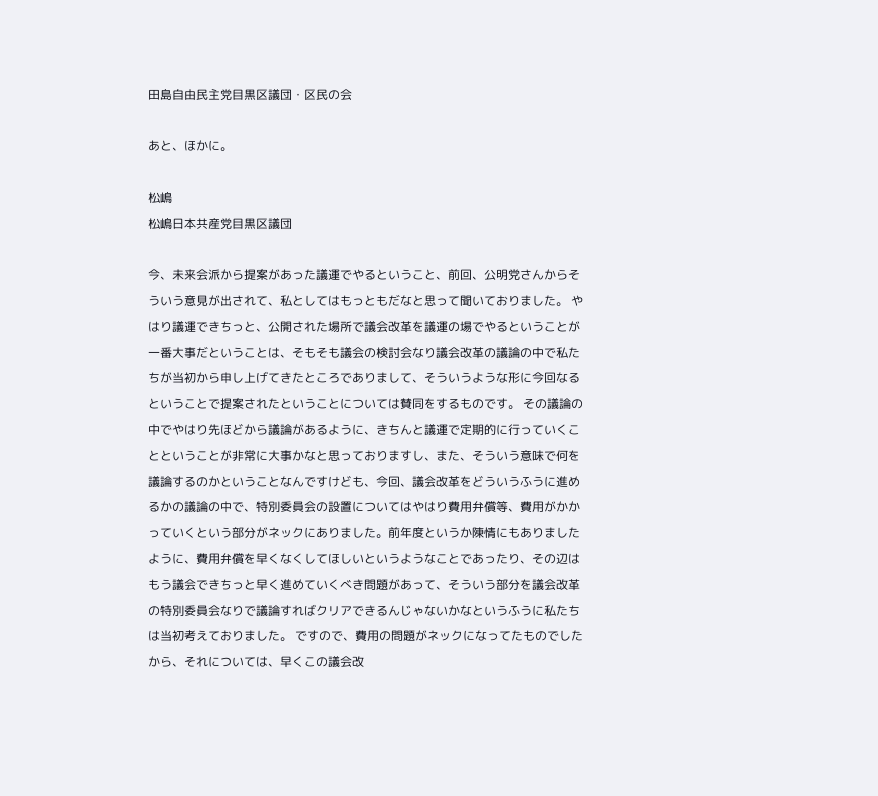田島自由民主党目黒区議団・区民の会

あと、ほかに。

松嶋
松嶋日本共産党目黒区議団

今、未来会派から提案があった議運でやるということ、前回、公明党さんからそういう意見が出されて、私としてはもっともだなと思って聞いておりました。 やはり議運できちっと、公開された場所で議会改革を議運の場でやるということが一番大事だということは、そもそも議会の検討会なり議会改革の議論の中で私たちが当初から申し上げてきたところでありまして、そういうような形に今回なるということで提案されたということについては賛同をするものです。 その議論の中でやはり先ほどから議論があるように、きちんと議運で定期的に行っていくことということが非常に大事かなと思っておりますし、また、そういう意味で何を議論するのかということなんですけども、今回、議会改革をどういうふうに進めるかの議論の中で、特別委員会の設置についてはやはり費用弁償等、費用がかかっていくという部分がネックにありました。前年度というか陳情にもありましたように、費用弁償を早くなくしてほしいというようなことであったり、その辺はもう議会できちっと早く進めていくべき問題があって、そういう部分を議会改革の特別委員会なりで議論すればクリアできるんじゃないかなというふうに私たちは当初考えておりました。 ですので、費用の問題がネックになってたものでしたから、それについては、早くこの議会改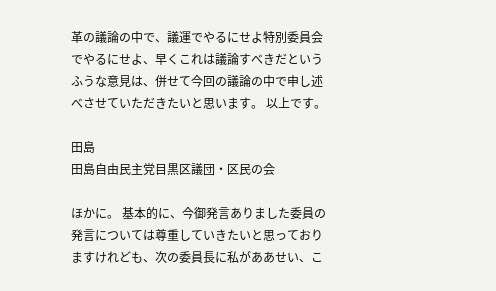革の議論の中で、議運でやるにせよ特別委員会でやるにせよ、早くこれは議論すべきだというふうな意見は、併せて今回の議論の中で申し述べさせていただきたいと思います。 以上です。

田島
田島自由民主党目黒区議団・区民の会

ほかに。 基本的に、今御発言ありました委員の発言については尊重していきたいと思っておりますけれども、次の委員長に私がああせい、こ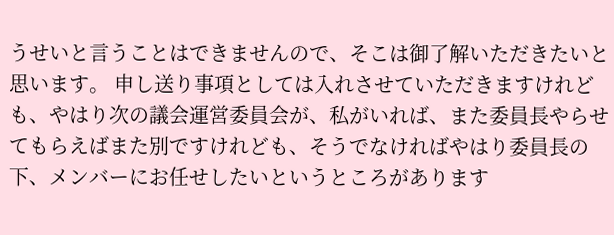うせいと言うことはできませんので、そこは御了解いただきたいと思います。 申し送り事項としては入れさせていただきますけれども、やはり次の議会運営委員会が、私がいれば、また委員長やらせてもらえばまた別ですけれども、そうでなければやはり委員長の下、メンバーにお任せしたいというところがあります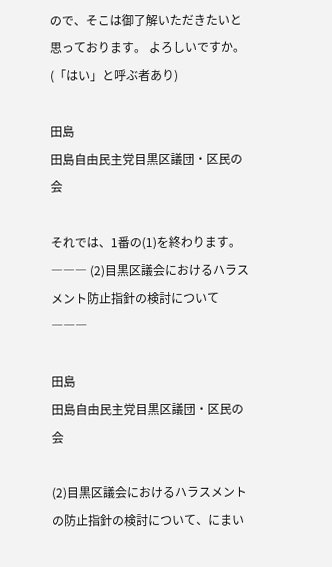ので、そこは御了解いただきたいと思っております。 よろしいですか。 (「はい」と呼ぶ者あり)

田島
田島自由民主党目黒区議団・区民の会

それでは、1番の(1)を終わります。 ――― (2)目黒区議会におけるハラスメント防止指針の検討について ―――

田島
田島自由民主党目黒区議団・区民の会

(2)目黒区議会におけるハラスメントの防止指針の検討について、にまい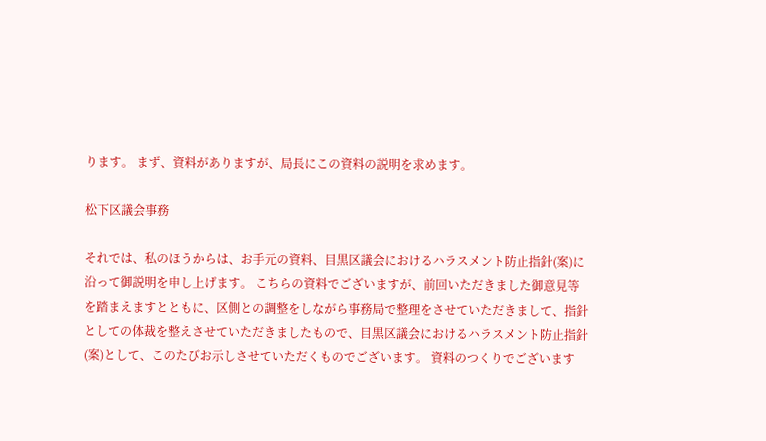ります。 まず、資料がありますが、局長にこの資料の説明を求めます。

松下区議会事務

それでは、私のほうからは、お手元の資料、目黒区議会におけるハラスメント防止指針(案)に沿って御説明を申し上げます。 こちらの資料でございますが、前回いただきました御意見等を踏まえますとともに、区側との調整をしながら事務局で整理をさせていただきまして、指針としての体裁を整えさせていただきましたもので、目黒区議会におけるハラスメント防止指針(案)として、このたびお示しさせていただくものでございます。 資料のつくりでございます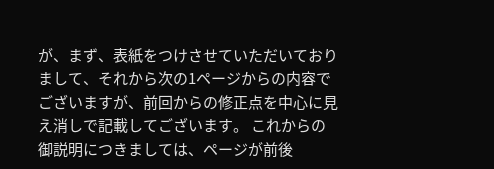が、まず、表紙をつけさせていただいておりまして、それから次の1ページからの内容でございますが、前回からの修正点を中心に見え消しで記載してございます。 これからの御説明につきましては、ページが前後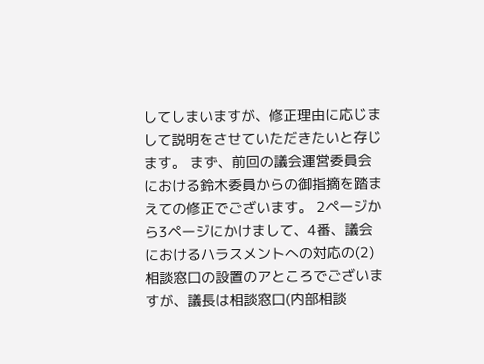してしまいますが、修正理由に応じまして説明をさせていただきたいと存じます。 まず、前回の議会運営委員会における鈴木委員からの御指摘を踏まえての修正でございます。 2ページから3ページにかけまして、4番、議会におけるハラスメントへの対応の(2)相談窓口の設置のアところでございますが、議長は相談窓口(内部相談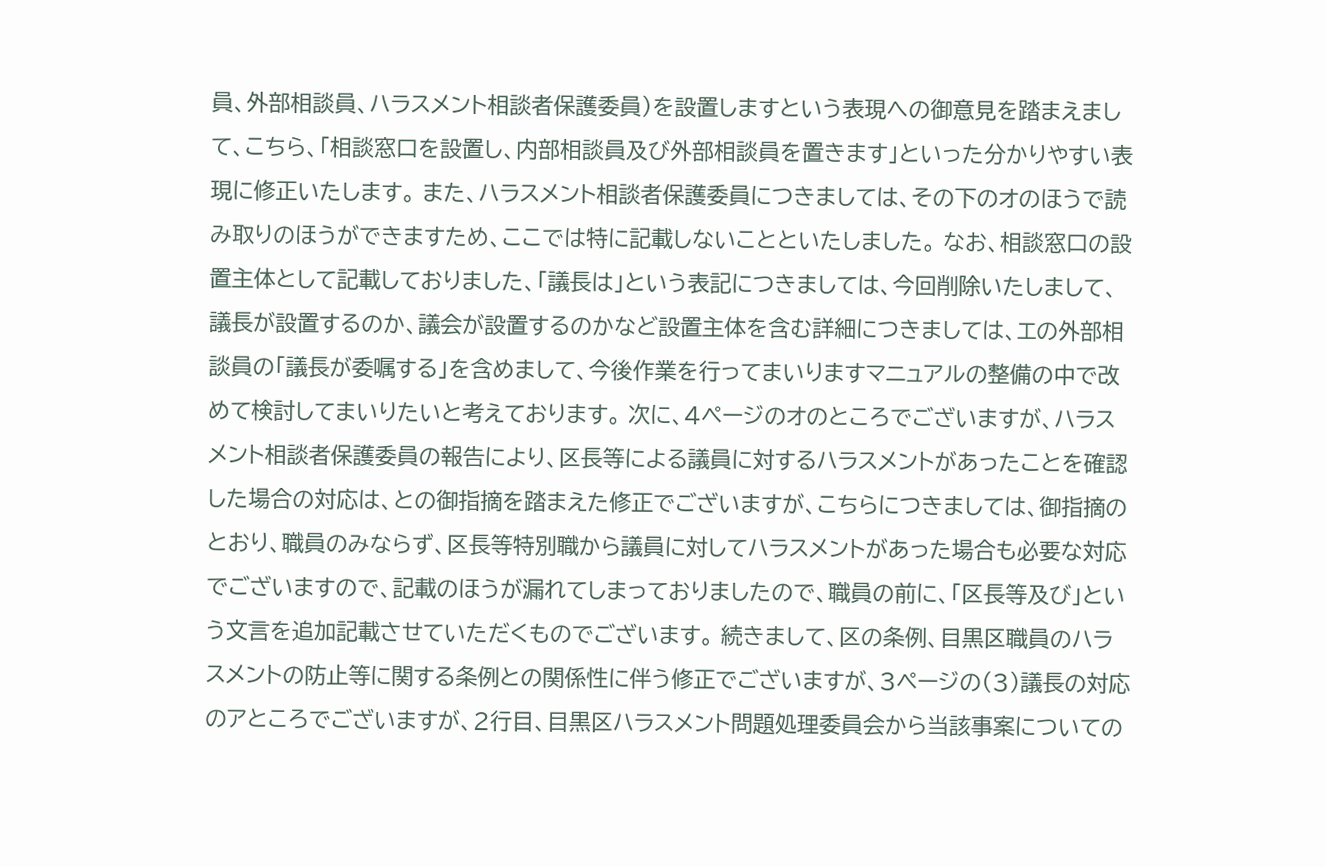員、外部相談員、ハラスメント相談者保護委員)を設置しますという表現への御意見を踏まえまして、こちら、「相談窓口を設置し、内部相談員及び外部相談員を置きます」といった分かりやすい表現に修正いたします。 また、ハラスメント相談者保護委員につきましては、その下のオのほうで読み取りのほうができますため、ここでは特に記載しないことといたしました。 なお、相談窓口の設置主体として記載しておりました、「議長は」という表記につきましては、今回削除いたしまして、議長が設置するのか、議会が設置するのかなど設置主体を含む詳細につきましては、エの外部相談員の「議長が委嘱する」を含めまして、今後作業を行ってまいりますマニュアルの整備の中で改めて検討してまいりたいと考えております。 次に、4ページのオのところでございますが、ハラスメント相談者保護委員の報告により、区長等による議員に対するハラスメントがあったことを確認した場合の対応は、との御指摘を踏まえた修正でございますが、こちらにつきましては、御指摘のとおり、職員のみならず、区長等特別職から議員に対してハラスメントがあった場合も必要な対応でございますので、記載のほうが漏れてしまっておりましたので、職員の前に、「区長等及び」という文言を追加記載させていただくものでございます。 続きまして、区の条例、目黒区職員のハラスメントの防止等に関する条例との関係性に伴う修正でございますが、3ページの(3)議長の対応のアところでございますが、2行目、目黒区ハラスメント問題処理委員会から当該事案についての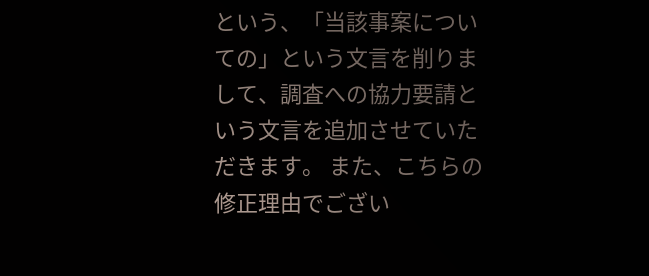という、「当該事案についての」という文言を削りまして、調査への協力要請という文言を追加させていただきます。 また、こちらの修正理由でござい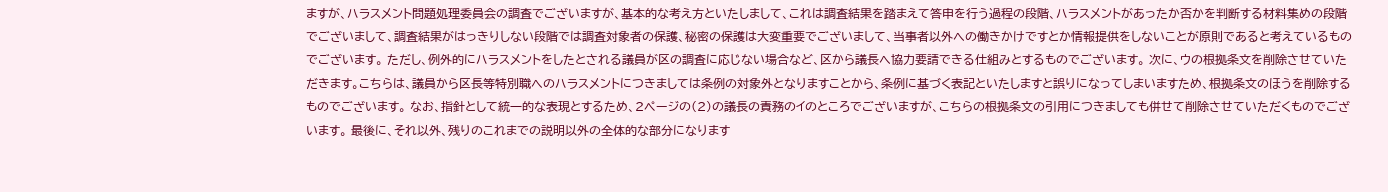ますが、ハラスメント問題処理委員会の調査でございますが、基本的な考え方といたしまして、これは調査結果を踏まえて答申を行う過程の段階、ハラスメントがあったか否かを判断する材料集めの段階でございまして、調査結果がはっきりしない段階では調査対象者の保護、秘密の保護は大変重要でございまして、当事者以外への働きかけですとか情報提供をしないことが原則であると考えているものでございます。 ただし、例外的にハラスメントをしたとされる議員が区の調査に応じない場合など、区から議長へ協力要請できる仕組みとするものでございます。 次に、ウの根拠条文を削除させていただきます。こちらは、議員から区長等特別職へのハラスメントにつきましては条例の対象外となりますことから、条例に基づく表記といたしますと誤りになってしまいますため、根拠条文のほうを削除するものでございます。 なお、指針として統一的な表現とするため、2ページの(2)の議長の責務のイのところでございますが、こちらの根拠条文の引用につきましても併せて削除させていただくものでございます。 最後に、それ以外、残りのこれまでの説明以外の全体的な部分になります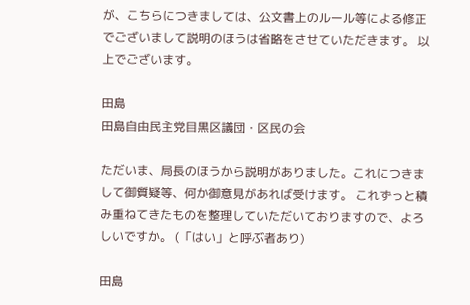が、こちらにつきましては、公文書上のルール等による修正でございまして説明のほうは省略をさせていただきます。 以上でございます。

田島
田島自由民主党目黒区議団・区民の会

ただいま、局長のほうから説明がありました。これにつきまして御質疑等、何か御意見があれば受けます。 これずっと積み重ねてきたものを整理していただいておりますので、よろしいですか。 (「はい」と呼ぶ者あり)

田島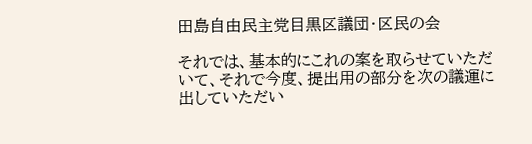田島自由民主党目黒区議団・区民の会

それでは、基本的にこれの案を取らせていただいて、それで今度、提出用の部分を次の議運に出していただい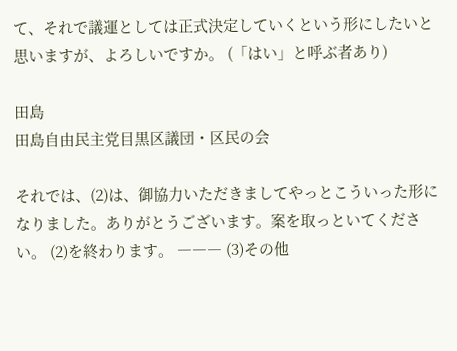て、それで議運としては正式決定していくという形にしたいと思いますが、よろしいですか。 (「はい」と呼ぶ者あり)

田島
田島自由民主党目黒区議団・区民の会

それでは、(2)は、御協力いただきましてやっとこういった形になりました。ありがとうございます。案を取っといてください。 (2)を終わります。 ――― (3)その他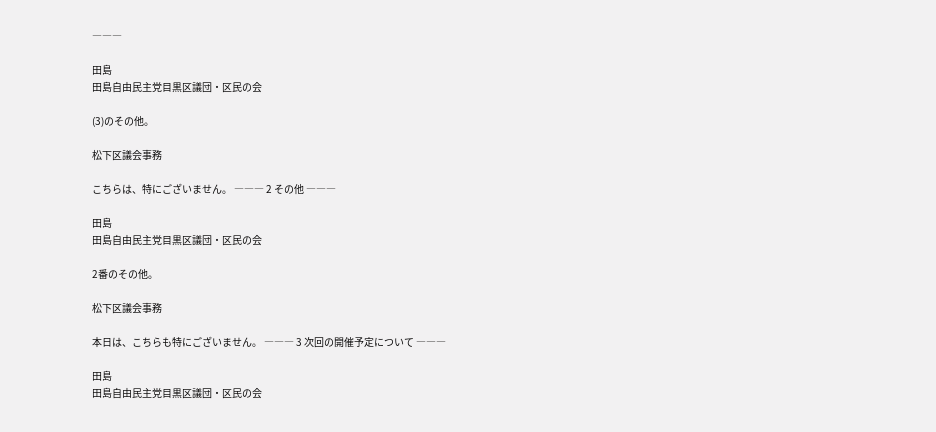―――

田島
田島自由民主党目黒区議団・区民の会

(3)のその他。

松下区議会事務

こちらは、特にございません。 ――― 2 その他 ―――

田島
田島自由民主党目黒区議団・区民の会

2番のその他。

松下区議会事務

本日は、こちらも特にございません。 ――― 3 次回の開催予定について ―――

田島
田島自由民主党目黒区議団・区民の会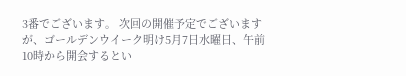3番でございます。 次回の開催予定でございますが、ゴールデンウイーク明け5月7日水曜日、午前10時から開会するとい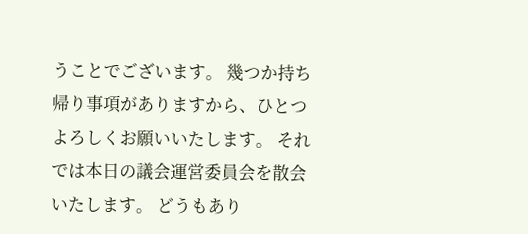うことでございます。 幾つか持ち帰り事項がありますから、ひとつよろしくお願いいたします。 それでは本日の議会運営委員会を散会いたします。 どうもあり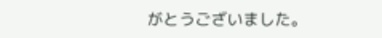がとうございました。